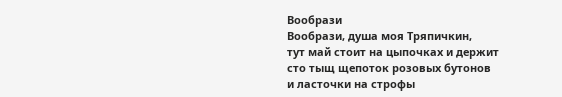Вообрази
Вообрази, душа моя Тряпичкин,
тут май стоит на цыпочках и держит
сто тыщ щепоток розовых бутонов
и ласточки на строфы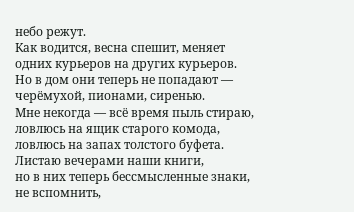небо режут.
Как водится, весна спешит, меняет
одних курьеров на других курьеров.
Но в дом они теперь не попадают —
черёмухой, пионами, сиренью.
Мне некогда — всё время пыль стираю,
ловлюсь на ящик старого комода,
ловлюсь на запах толстого буфета.
Листаю вечерами наши книги,
но в них теперь бессмысленные знаки,
не вспомнить,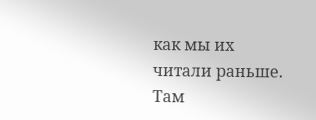как мы их читали раньше.
Там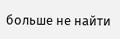больше не найти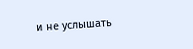и не услышать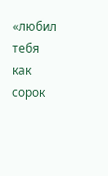«любил тебя как сорок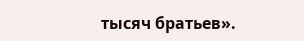тысяч братьев».